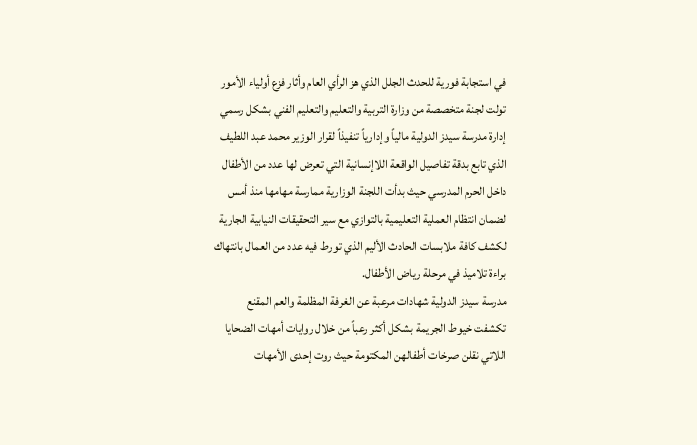في استجابة فورية للحدث الجلل الذي هز الرأي العام وأثار فزع أولياء الأمور تولت لجنة متخصصة من وزارة التربية والتعليم والتعليم الفني بشكل رسمي إدارة مدرسة سيدز الدولية مالياً وإدارياً تنفيذاً لقرار الوزير محمد عبد اللطيف الذي تابع بدقة تفاصيل الواقعة اللاإنسانية التي تعرض لها عدد من الأطفال داخل الحرم المدرسي حيث بدأت اللجنة الوزارية ممارسة مهامها منذ أمس لضمان انتظام العملية التعليمية بالتوازي مع سير التحقيقات النيابية الجارية لكشف كافة ملابسات الحادث الأليم الذي تورط فيه عدد من العمال بانتهاك براءة تلاميذ في مرحلة رياض الأطفال.
مدرسة سيدز الدولية شهادات مرعبة عن الغرفة المظلمة والعم المقنع
تكشفت خيوط الجريمة بشكل أكثر رعباً من خلال روايات أمهات الضحايا اللاتي نقلن صرخات أطفالهن المكتومة حيث روت إحدى الأمهات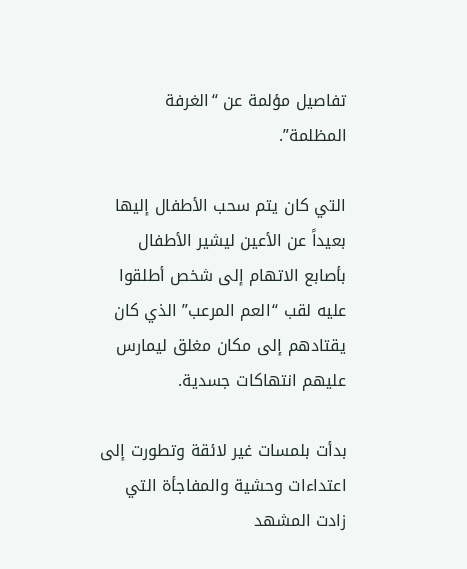تفاصيل مؤلمة عن “الغرفة المظلمة”.

التي كان يتم سحب الأطفال إليها بعيداً عن الأعين ليشير الأطفال بأصابع الاتهام إلى شخص أطلقوا عليه لقب “العم المرعب” الذي كان يقتادهم إلى مكان مغلق ليمارس عليهم انتهاكات جسدية.

بدأت بلمسات غير لائقة وتطورت إلى اعتداءات وحشية والمفاجأة التي زادت المشهد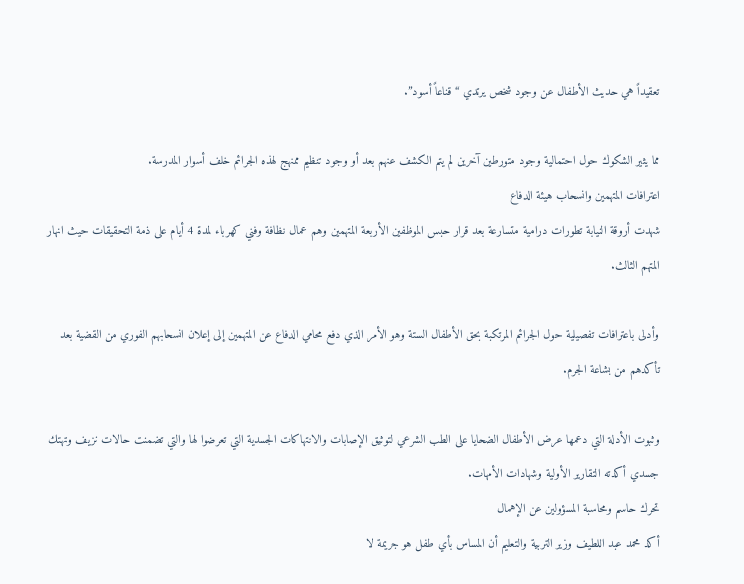تعقيداً هي حديث الأطفال عن وجود شخص يرتدي “قناعاً أسود”.

مما يثير الشكوك حول احتمالية وجود متورطين آخرين لم يتم الكشف عنهم بعد أو وجود تنظيم ممنهج لهذه الجرائم خلف أسوار المدرسة.
اعترافات المتهمين وانسحاب هيئة الدفاع
شهدت أروقة النيابة تطورات درامية متسارعة بعد قرار حبس الموظفين الأربعة المتهمين وهم عمال نظافة وفني كهرباء لمدة 4 أيام على ذمة التحقيقات حيث انهار المتهم الثالث.

وأدلى باعترافات تفصيلية حول الجرائم المرتكبة بحق الأطفال الستة وهو الأمر الذي دفع محامي الدفاع عن المتهمين إلى إعلان انسحابهم الفوري من القضية بعد تأكدهم من بشاعة الجرم.

وثبوت الأدلة التي دعمها عرض الأطفال الضحايا على الطب الشرعي لتوثيق الإصابات والانتهاكات الجسدية التي تعرضوا لها والتي تضمنت حالات نزيف وتهتك جسدي أكدته التقارير الأولية وشهادات الأمهات.
تحرك حاسم ومحاسبة المسؤولين عن الإهمال
أكد محمد عبد اللطيف وزير التربية والتعليم أن المساس بأي طفل هو جريمة لا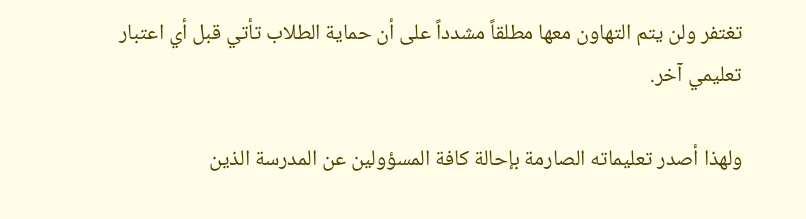تغتفر ولن يتم التهاون معها مطلقاً مشدداً على أن حماية الطلاب تأتي قبل أي اعتبار تعليمي آخر.

ولهذا أصدر تعليماته الصارمة بإحالة كافة المسؤولين عن المدرسة الذين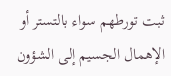ثبت تورطهم سواء بالتستر أو الإهمال الجسيم إلى الشؤون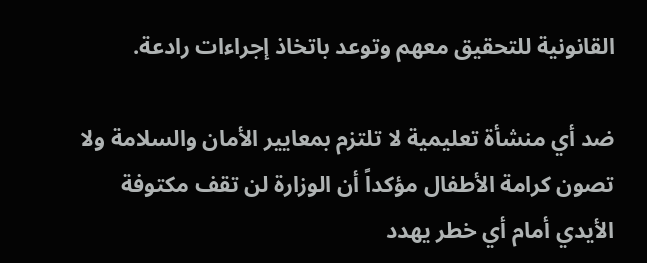القانونية للتحقيق معهم وتوعد باتخاذ إجراءات رادعة.

ضد أي منشأة تعليمية لا تلتزم بمعايير الأمان والسلامة ولا تصون كرامة الأطفال مؤكداً أن الوزارة لن تقف مكتوفة الأيدي أمام أي خطر يهدد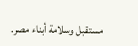مستقبل وسلامة أبناء مصر.